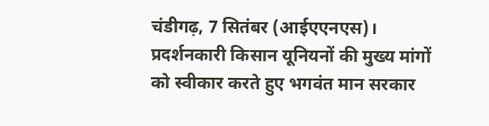चंडीगढ़, 7 सितंबर (आईएएनएस)। प्रदर्शनकारी किसान यूनियनों की मुख्य मांगों को स्वीकार करते हुए भगवंत मान सरकार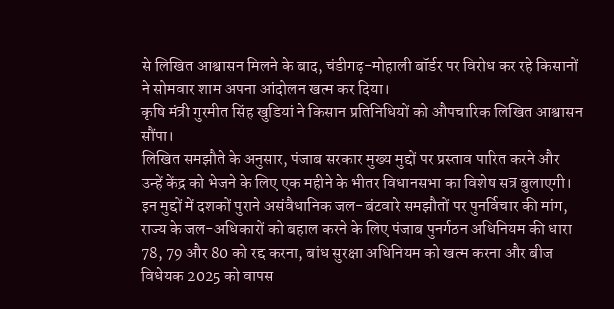से लिखित आश्वासन मिलने के बाद, चंडीगढ़-मोहाली बॉर्डर पर विरोध कर रहे किसानों ने सोमवार शाम अपना आंदोलन खत्म कर दिया।
कृषि मंत्री गुरमीत सिंह खुडियां ने किसान प्रतिनिधियों को औपचारिक लिखित आश्वासन सौंपा।
लिखित समझौते के अनुसार, पंजाब सरकार मुख्य मुद्दों पर प्रस्ताव पारित करने और उन्हें केंद्र को भेजने के लिए एक महीने के भीतर विधानसभा का विशेष सत्र बुलाएगी। इन मुद्दों में दशकों पुराने असंवैधानिक जल-बंटवारे समझौतों पर पुनर्विचार की मांग, राज्य के जल-अधिकारों को बहाल करने के लिए पंजाब पुनर्गठन अधिनियम की धारा 78, 79 और 80 को रद्द करना, बांध सुरक्षा अधिनियम को खत्म करना और बीज विधेयक 2025 को वापस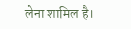लेना शामिल है।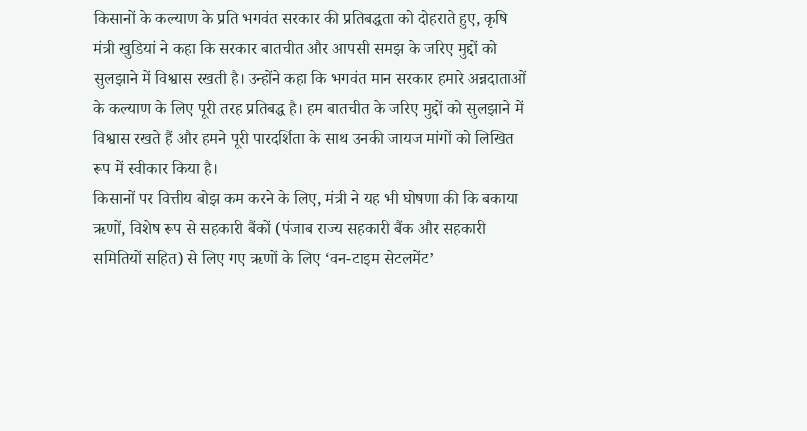किसानों के कल्याण के प्रति भगवंत सरकार की प्रतिबद्धता को दोहराते हुए, कृषि मंत्री खुडियां ने कहा कि सरकार बातचीत और आपसी समझ के जरिए मुद्दों को सुलझाने में विश्वास रखती है। उन्होंने कहा कि भगवंत मान सरकार हमारे अन्नदाताओं के कल्याण के लिए पूरी तरह प्रतिबद्ध है। हम बातचीत के जरिए मुद्दों को सुलझाने में विश्वास रखते हैं और हमने पूरी पारदर्शिता के साथ उनकी जायज मांगों को लिखित रूप में स्वीकार किया है।
किसानों पर वित्तीय बोझ कम करने के लिए, मंत्री ने यह भी घोषणा की कि बकाया ऋणों, विशेष रूप से सहकारी बैंकों (पंजाब राज्य सहकारी बैंक और सहकारी समितियों सहित) से लिए गए ऋणों के लिए ‘वन-टाइम सेटलमेंट’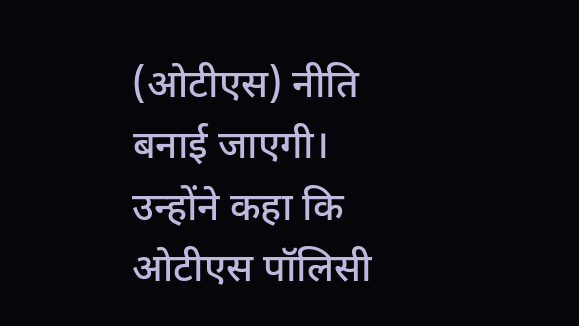(ओटीएस) नीति बनाई जाएगी।
उन्होंने कहा कि ओटीएस पॉलिसी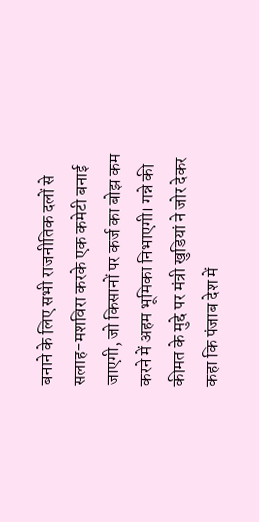बनाने के लिए सभी राजनीतिक दलों से सलाह-मशविरा करके एक कमेटी बनाई जाएगी, जो किसानों पर कर्ज का बोझ कम करने में अहम भूमिका निभाएगी। गन्ने की कीमत के मुद्दे पर मंत्री खुडियां ने जोर देकर कहा कि पंजाब देश में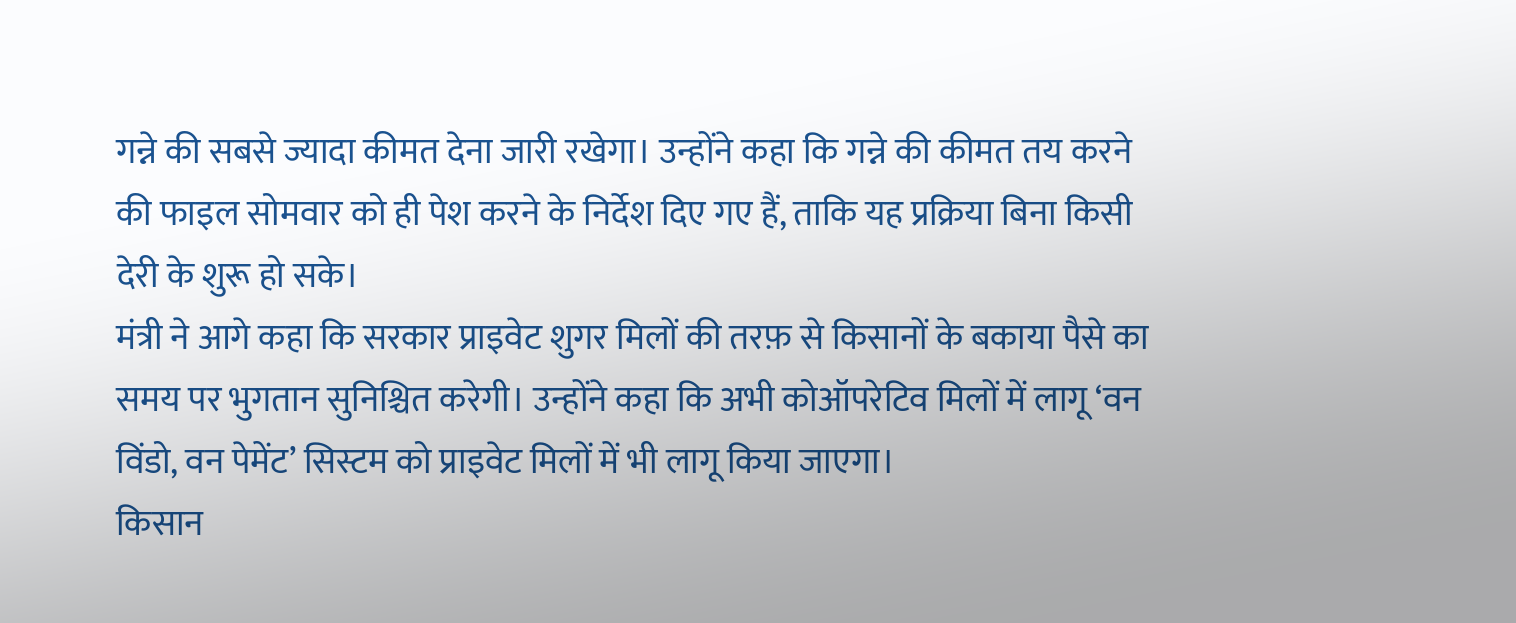गन्ने की सबसे ज्यादा कीमत देना जारी रखेगा। उन्होंने कहा कि गन्ने की कीमत तय करने की फाइल सोमवार को ही पेश करने के निर्देश दिए गए हैं, ताकि यह प्रक्रिया बिना किसी देरी के शुरू हो सके।
मंत्री ने आगे कहा कि सरकार प्राइवेट शुगर मिलों की तरफ़ से किसानों के बकाया पैसे का समय पर भुगतान सुनिश्चित करेगी। उन्होंने कहा कि अभी कोऑपरेटिव मिलों में लागू ‘वन विंडो, वन पेमेंट’ सिस्टम को प्राइवेट मिलों में भी लागू किया जाएगा।
किसान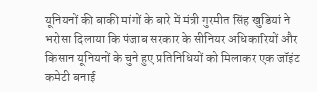यूनियनों की बाकी मांगों के बारे में मंत्री गुरमीत सिंह खुडियां ने भरोसा दिलाया कि पंजाब सरकार के सीनियर अधिकारियों और किसान यूनियनों के चुने हुए प्रतिनिधियों को मिलाकर एक जॉइंट कमेटी बनाई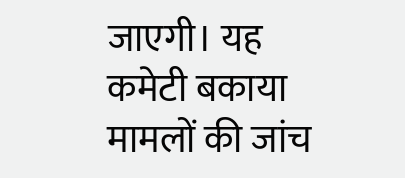जाएगी। यह कमेटी बकाया मामलों की जांच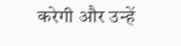करेगी और उन्हें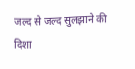जल्द से जल्द सुलझाने की दिशा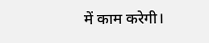में काम करेगी।